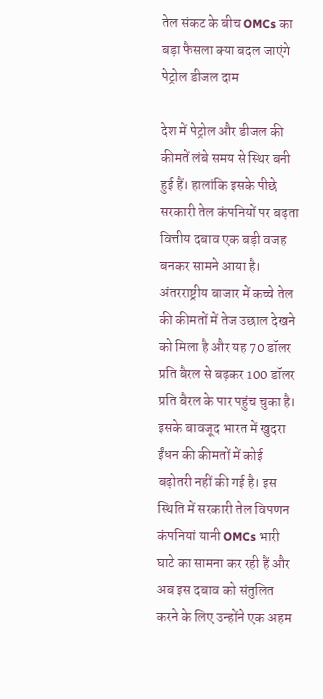तेल संकट के बीच OMCs का बड़ा फैसला क्या बदल जाएंगे पेट्रोल डीजल दाम

देश में पेट्रोल और डीजल की कीमतें लंबे समय से स्थिर बनी हुई हैं। हालांकि इसके पीछे सरकारी तेल कंपनियों पर बढ़ता वित्तीय दबाव एक बड़ी वजह बनकर सामने आया है। अंतरराष्ट्रीय बाजार में कच्चे तेल की कीमतों में तेज उछाल देखने को मिला है और यह 70 डॉलर प्रति बैरल से बढ़कर 100 डॉलर प्रति बैरल के पार पहुंच चुका है। इसके बावजूद भारत में खुदरा ईंधन की कीमतों में कोई बढ़ोतरी नहीं की गई है। इस स्थिति में सरकारी तेल विपणन कंपनियां यानी OMCs भारी घाटे का सामना कर रही हैं और अब इस दबाव को संतुलित करने के लिए उन्होंने एक अहम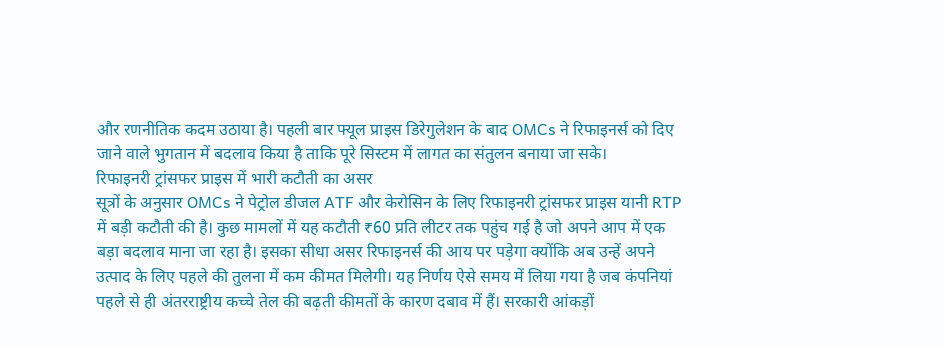और रणनीतिक कदम उठाया है। पहली बार फ्यूल प्राइस डिरेगुलेशन के बाद OMCs ने रिफाइनर्स को दिए जाने वाले भुगतान में बदलाव किया है ताकि पूरे सिस्टम में लागत का संतुलन बनाया जा सके।
रिफाइनरी ट्रांसफर प्राइस में भारी कटौती का असर
सूत्रों के अनुसार OMCs ने पेट्रोल डीजल ATF और केरोसिन के लिए रिफाइनरी ट्रांसफर प्राइस यानी RTP में बड़ी कटौती की है। कुछ मामलों में यह कटौती ₹60 प्रति लीटर तक पहुंच गई है जो अपने आप में एक बड़ा बदलाव माना जा रहा है। इसका सीधा असर रिफाइनर्स की आय पर पड़ेगा क्योंकि अब उन्हें अपने उत्पाद के लिए पहले की तुलना में कम कीमत मिलेगी। यह निर्णय ऐसे समय में लिया गया है जब कंपनियां पहले से ही अंतरराष्ट्रीय कच्चे तेल की बढ़ती कीमतों के कारण दबाव में हैं। सरकारी आंकड़ों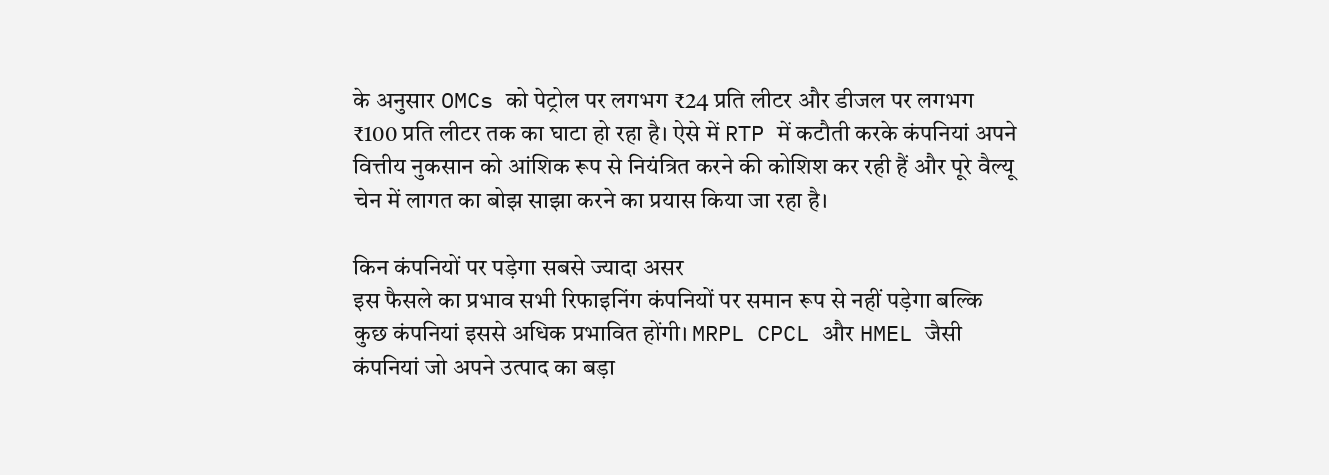के अनुसार OMCs को पेट्रोल पर लगभग ₹24 प्रति लीटर और डीजल पर लगभग ₹100 प्रति लीटर तक का घाटा हो रहा है। ऐसे में RTP में कटौती करके कंपनियां अपने वित्तीय नुकसान को आंशिक रूप से नियंत्रित करने की कोशिश कर रही हैं और पूरे वैल्यू चेन में लागत का बोझ साझा करने का प्रयास किया जा रहा है।

किन कंपनियों पर पड़ेगा सबसे ज्यादा असर
इस फैसले का प्रभाव सभी रिफाइनिंग कंपनियों पर समान रूप से नहीं पड़ेगा बल्कि कुछ कंपनियां इससे अधिक प्रभावित होंगी। MRPL CPCL और HMEL जैसी कंपनियां जो अपने उत्पाद का बड़ा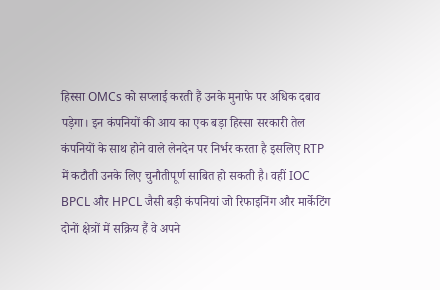हिस्सा OMCs को सप्लाई करती हैं उनके मुनाफे पर अधिक दबाव पड़ेगा। इन कंपनियों की आय का एक बड़ा हिस्सा सरकारी तेल कंपनियों के साथ होने वाले लेनदेन पर निर्भर करता है इसलिए RTP में कटौती उनके लिए चुनौतीपूर्ण साबित हो सकती है। वहीं IOC BPCL और HPCL जैसी बड़ी कंपनियां जो रिफाइनिंग और मार्केटिंग दोनों क्षेत्रों में सक्रिय हैं वे अपने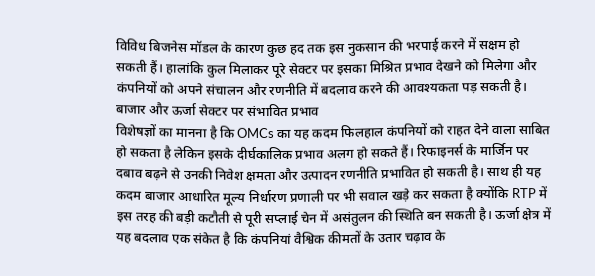विविध बिजनेस मॉडल के कारण कुछ हद तक इस नुकसान की भरपाई करने में सक्षम हो सकती हैं। हालांकि कुल मिलाकर पूरे सेक्टर पर इसका मिश्रित प्रभाव देखने को मिलेगा और कंपनियों को अपने संचालन और रणनीति में बदलाव करने की आवश्यकता पड़ सकती है।
बाजार और ऊर्जा सेक्टर पर संभावित प्रभाव
विशेषज्ञों का मानना है कि OMCs का यह कदम फिलहाल कंपनियों को राहत देने वाला साबित हो सकता है लेकिन इसके दीर्घकालिक प्रभाव अलग हो सकते हैं। रिफाइनर्स के मार्जिन पर दबाव बढ़ने से उनकी निवेश क्षमता और उत्पादन रणनीति प्रभावित हो सकती है। साथ ही यह कदम बाजार आधारित मूल्य निर्धारण प्रणाली पर भी सवाल खड़े कर सकता है क्योंकि RTP में इस तरह की बड़ी कटौती से पूरी सप्लाई चेन में असंतुलन की स्थिति बन सकती है। ऊर्जा क्षेत्र में यह बदलाव एक संकेत है कि कंपनियां वैश्विक कीमतों के उतार चढ़ाव के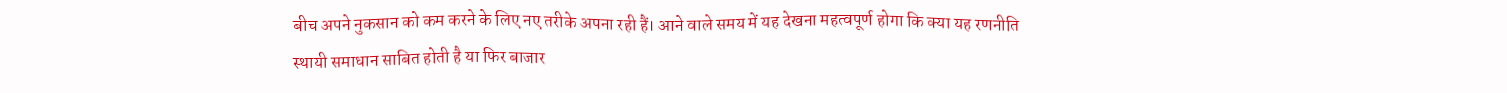बीच अपने नुकसान को कम करने के लिए नए तरीके अपना रही हैं। आने वाले समय में यह देखना महत्वपूर्ण होगा कि क्या यह रणनीति स्थायी समाधान साबित होती है या फिर बाजार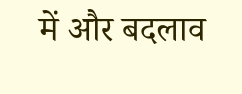में और बदलाव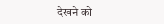देखने को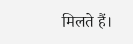मिलते हैं।